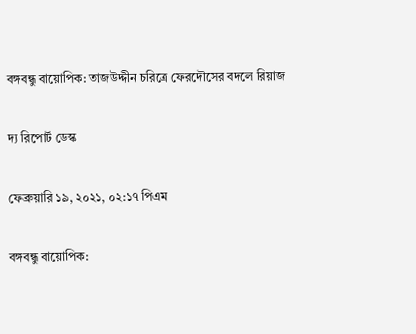বঙ্গবন্ধু বায়োপিক: তাজউদ্দীন চরিত্রে ফেরদৌসের বদলে রিয়াজ

দ্য রিপোর্ট ডেস্ক

ফেব্রুয়ারি ১৯, ২০২১, ০২:১৭ পিএম

বঙ্গবন্ধু বায়োপিক: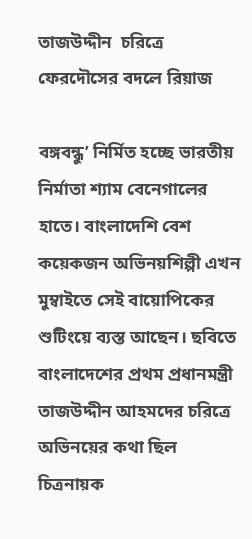তাজউদ্দীন  চরিত্রে ফেরদৌসের বদলে রিয়াজ

বঙ্গবন্ধু’ নির্মিত হচ্ছে ভারতীয় নির্মাতা শ্যাম বেনেগালের হাতে। বাংলাদেশি বেশ কয়েকজন অভিনয়শিল্পী এখন মুম্বাইতে সেই বায়োপিকের শুটিংয়ে ব্যস্ত আছেন। ছবিতে বাংলাদেশের প্রথম প্রধানমন্ত্রী তাজউদ্দীন আহমদের চরিত্রে অভিনয়ের কথা ছিল চিত্রনায়ক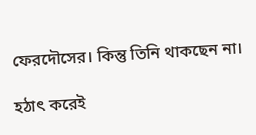ফেরদৌসের। কিন্তু তিনি থাকছেন না।

হঠাৎ করেই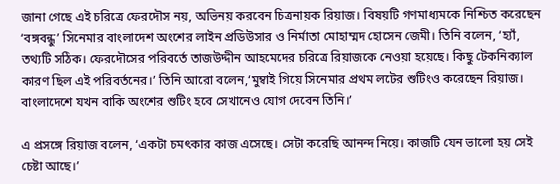জানা গেছে এই চরিত্রে ফেরদৌস নয়, অভিনয় করবেন চিত্রনায়ক রিয়াজ। বিষয়টি গণমাধ্যমকে নিশ্চিত করেছেন ‘বঙ্গবন্ধু’ সিনেমার বাংলাদেশ অংশের লাইন প্রডিউসার ও নির্মাতা মোহাম্মদ হোসেন জেমী। তিনি বলেন, ‘হ্যাঁ, তথ্যটি সঠিক। ফেরদৌসের পরিবর্তে তাজউদ্দীন আহমেদের চরিত্রে রিয়াজকে নেওয়া হয়েছে। কিছু টেকনিক্যাল কারণ ছিল এই পরিবর্তনের।’ তিনি আরো বলেন,‘মুম্বাই গিয়ে সিনেমার প্রথম লটের শুটিংও করেছেন রিয়াজ। বাংলাদেশে যখন বাকি অংশের শুটিং হবে সেখানেও যোগ দেবেন তিনি।’

এ প্রসঙ্গে রিয়াজ বলেন, ‘একটা চমৎকার কাজ এসেছে। সেটা করেছি আনন্দ নিয়ে। কাজটি যেন ভালো হয় সেই চেষ্টা আছে।’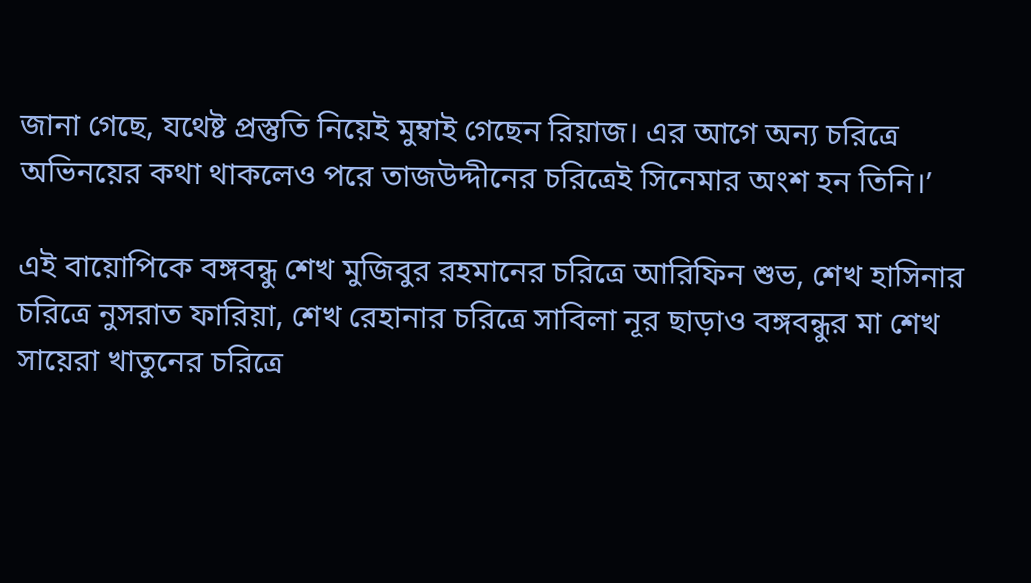জানা গেছে, যথেষ্ট প্রস্তুতি নিয়েই মুম্বাই গেছেন রিয়াজ। এর আগে অন্য চরিত্রে অভিনয়ের কথা থাকলেও পরে তাজউদ্দীনের চরিত্রেই সিনেমার অংশ হন তিনি।’

এই বায়োপিকে বঙ্গবন্ধু শেখ মুজিবুর রহমানের চরিত্রে আরিফিন শুভ, শেখ হাসিনার চরিত্রে নুসরাত ফারিয়া, শেখ রেহানার চরিত্রে সাবিলা নূর ছাড়াও বঙ্গবন্ধুর মা শেখ সায়েরা খাতুনের চরিত্রে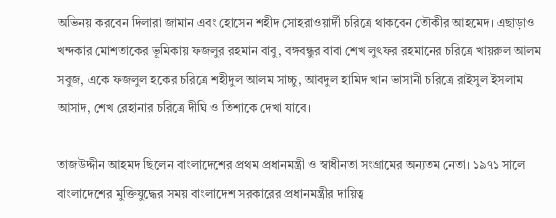অভিনয় করবেন দিলারা জামান এবং হোসেন শহীদ সোহরাওয়ার্দী চরিত্রে থাকবেন তৌকীর আহমেদ। এছাড়াও খন্দকার মোশতাকের ভূমিকায় ফজলুর রহমান বাবু, বঙ্গবন্ধুর বাবা শেখ লুৎফর রহমানের চরিত্রে খায়রুল আলম সবুজ, একে ফজলুল হকের চরিত্রে শহীদুল আলম সাচ্চু, আবদুল হামিদ খান ভাসানী চরিত্রে রাইসুল ইসলাম আসাদ, শেখ রেহানার চরিত্রে দীঘি ও তিশাকে দেখা যাবে।

তাজউদ্দীন আহমদ ছিলেন বাংলাদেশের প্রথম প্রধানমন্ত্রী ও স্বাধীনতা সংগ্রামের অন্যতম নেতা। ১৯৭১ সালে বাংলাদেশের মুক্তিযুদ্ধের সময় বাংলাদেশ সরকারের প্রধানমন্ত্রীর দায়িত্ব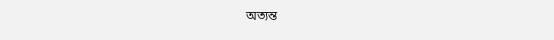অত্যন্ত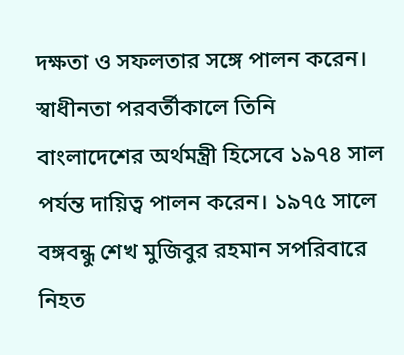দক্ষতা ও সফলতার সঙ্গে পালন করেন। স্বাধীনতা পরবর্তীকালে তিনি বাংলাদেশের অর্থমন্ত্রী হিসেবে ১৯৭৪ সাল পর্যন্ত দায়িত্ব পালন করেন। ১৯৭৫ সালে বঙ্গবন্ধু শেখ মুজিবুর রহমান সপরিবারে নিহত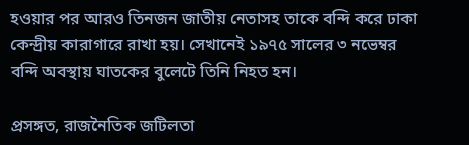হওয়ার পর আরও তিনজন জাতীয় নেতাসহ তাকে বন্দি করে ঢাকা কেন্দ্রীয় কারাগারে রাখা হয়। সেখানেই ১৯৭৫ সালের ৩ নভেম্বর বন্দি অবস্থায় ঘাতকের বুলেটে তিনি নিহত হন।

প্রসঙ্গত, রাজনৈতিক জটিলতা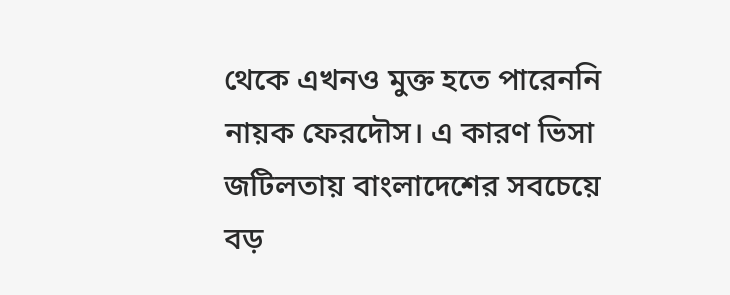থেকে এখনও মুক্ত হতে পারেননি নায়ক ফেরদৌস। এ কারণ ভিসা জটিলতায় বাংলাদেশের সবচেয়ে বড়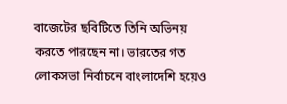বাজেটের ছবিটিতে তিনি অভিনয় করতে পারছেন না। ভারতের গত লোকসভা নির্বাচনে বাংলাদেশি হয়েও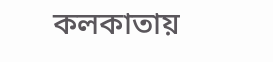কলকাতায়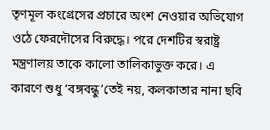তৃণমূল কংগ্রেসের প্রচারে অংশ নেওয়ার অভিযোগ ওঠে ফেরদৌসের বিরুদ্ধে। পরে দেশটির স্বরাষ্ট্র মন্ত্রণালয় তাকে কালো তালিকাভুক্ত করে। এ কারণে শুধু ‘বঙ্গবন্ধু’তেই নয়, কলকাতার নানা ছবি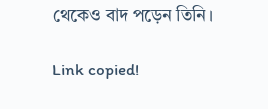থেকেও বাদ পড়েন তিনি।

Link copied!